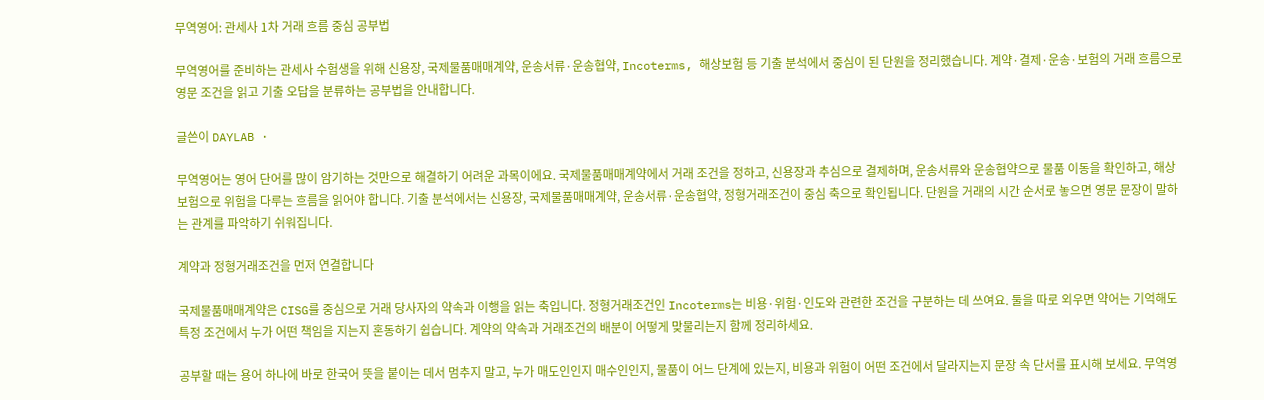무역영어: 관세사 1차 거래 흐름 중심 공부법

무역영어를 준비하는 관세사 수험생을 위해 신용장, 국제물품매매계약, 운송서류·운송협약, Incoterms, 해상보험 등 기출 분석에서 중심이 된 단원을 정리했습니다. 계약·결제·운송·보험의 거래 흐름으로 영문 조건을 읽고 기출 오답을 분류하는 공부법을 안내합니다.

글쓴이 DAYLAB ·

무역영어는 영어 단어를 많이 암기하는 것만으로 해결하기 어려운 과목이에요. 국제물품매매계약에서 거래 조건을 정하고, 신용장과 추심으로 결제하며, 운송서류와 운송협약으로 물품 이동을 확인하고, 해상보험으로 위험을 다루는 흐름을 읽어야 합니다. 기출 분석에서는 신용장, 국제물품매매계약, 운송서류·운송협약, 정형거래조건이 중심 축으로 확인됩니다. 단원을 거래의 시간 순서로 놓으면 영문 문장이 말하는 관계를 파악하기 쉬워집니다.

계약과 정형거래조건을 먼저 연결합니다

국제물품매매계약은 CISG를 중심으로 거래 당사자의 약속과 이행을 읽는 축입니다. 정형거래조건인 Incoterms는 비용·위험·인도와 관련한 조건을 구분하는 데 쓰여요. 둘을 따로 외우면 약어는 기억해도 특정 조건에서 누가 어떤 책임을 지는지 혼동하기 쉽습니다. 계약의 약속과 거래조건의 배분이 어떻게 맞물리는지 함께 정리하세요.

공부할 때는 용어 하나에 바로 한국어 뜻을 붙이는 데서 멈추지 말고, 누가 매도인인지 매수인인지, 물품이 어느 단계에 있는지, 비용과 위험이 어떤 조건에서 달라지는지 문장 속 단서를 표시해 보세요. 무역영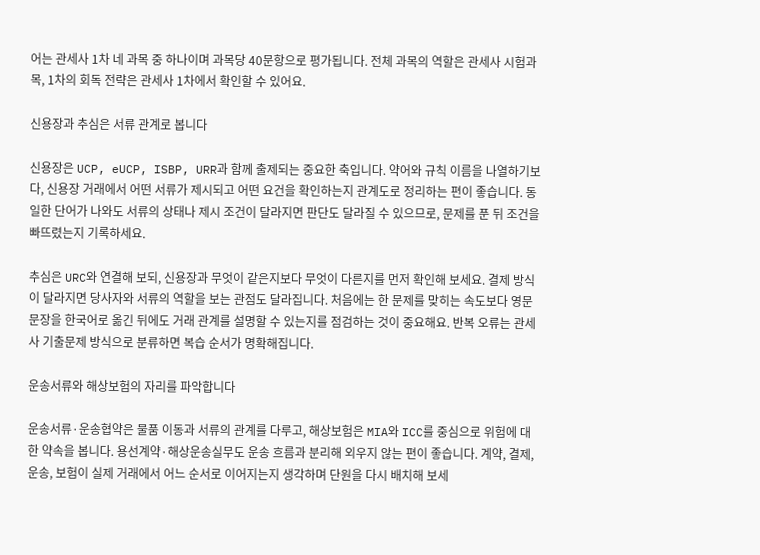어는 관세사 1차 네 과목 중 하나이며 과목당 40문항으로 평가됩니다. 전체 과목의 역할은 관세사 시험과목, 1차의 회독 전략은 관세사 1차에서 확인할 수 있어요.

신용장과 추심은 서류 관계로 봅니다

신용장은 UCP, eUCP, ISBP, URR과 함께 출제되는 중요한 축입니다. 약어와 규칙 이름을 나열하기보다, 신용장 거래에서 어떤 서류가 제시되고 어떤 요건을 확인하는지 관계도로 정리하는 편이 좋습니다. 동일한 단어가 나와도 서류의 상태나 제시 조건이 달라지면 판단도 달라질 수 있으므로, 문제를 푼 뒤 조건을 빠뜨렸는지 기록하세요.

추심은 URC와 연결해 보되, 신용장과 무엇이 같은지보다 무엇이 다른지를 먼저 확인해 보세요. 결제 방식이 달라지면 당사자와 서류의 역할을 보는 관점도 달라집니다. 처음에는 한 문제를 맞히는 속도보다 영문 문장을 한국어로 옮긴 뒤에도 거래 관계를 설명할 수 있는지를 점검하는 것이 중요해요. 반복 오류는 관세사 기출문제 방식으로 분류하면 복습 순서가 명확해집니다.

운송서류와 해상보험의 자리를 파악합니다

운송서류·운송협약은 물품 이동과 서류의 관계를 다루고, 해상보험은 MIA와 ICC를 중심으로 위험에 대한 약속을 봅니다. 용선계약·해상운송실무도 운송 흐름과 분리해 외우지 않는 편이 좋습니다. 계약, 결제, 운송, 보험이 실제 거래에서 어느 순서로 이어지는지 생각하며 단원을 다시 배치해 보세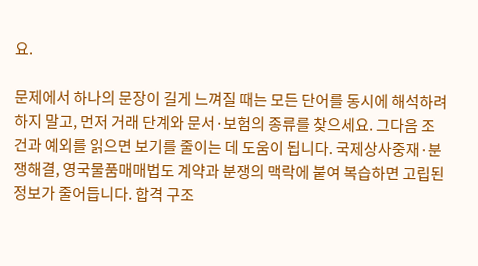요.

문제에서 하나의 문장이 길게 느껴질 때는 모든 단어를 동시에 해석하려 하지 말고, 먼저 거래 단계와 문서·보험의 종류를 찾으세요. 그다음 조건과 예외를 읽으면 보기를 줄이는 데 도움이 됩니다. 국제상사중재·분쟁해결, 영국물품매매법도 계약과 분쟁의 맥락에 붙여 복습하면 고립된 정보가 줄어듭니다. 합격 구조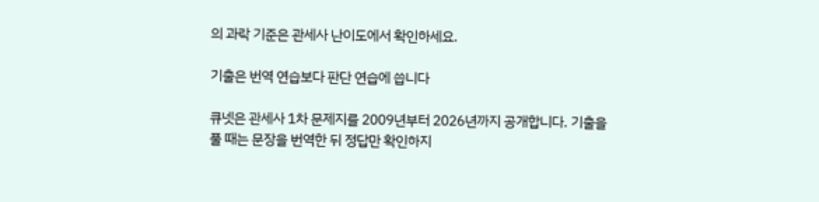의 과락 기준은 관세사 난이도에서 확인하세요.

기출은 번역 연습보다 판단 연습에 씁니다

큐넷은 관세사 1차 문제지를 2009년부터 2026년까지 공개합니다. 기출을 풀 때는 문장을 번역한 뒤 정답만 확인하지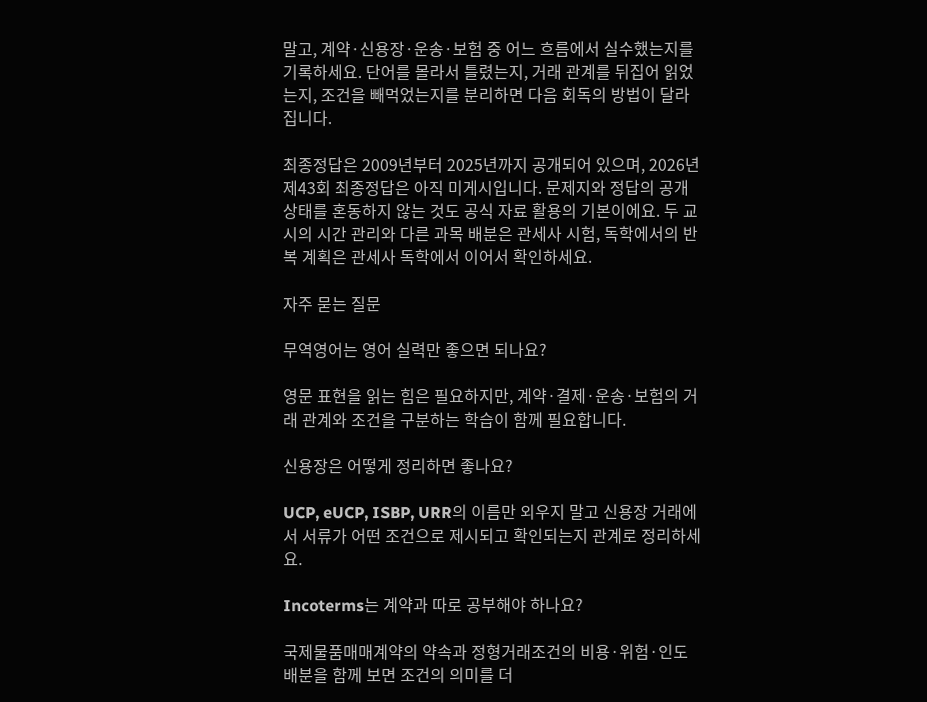말고, 계약·신용장·운송·보험 중 어느 흐름에서 실수했는지를 기록하세요. 단어를 몰라서 틀렸는지, 거래 관계를 뒤집어 읽었는지, 조건을 빼먹었는지를 분리하면 다음 회독의 방법이 달라집니다.

최종정답은 2009년부터 2025년까지 공개되어 있으며, 2026년 제43회 최종정답은 아직 미게시입니다. 문제지와 정답의 공개 상태를 혼동하지 않는 것도 공식 자료 활용의 기본이에요. 두 교시의 시간 관리와 다른 과목 배분은 관세사 시험, 독학에서의 반복 계획은 관세사 독학에서 이어서 확인하세요.

자주 묻는 질문

무역영어는 영어 실력만 좋으면 되나요?

영문 표현을 읽는 힘은 필요하지만, 계약·결제·운송·보험의 거래 관계와 조건을 구분하는 학습이 함께 필요합니다.

신용장은 어떻게 정리하면 좋나요?

UCP, eUCP, ISBP, URR의 이름만 외우지 말고 신용장 거래에서 서류가 어떤 조건으로 제시되고 확인되는지 관계로 정리하세요.

Incoterms는 계약과 따로 공부해야 하나요?

국제물품매매계약의 약속과 정형거래조건의 비용·위험·인도 배분을 함께 보면 조건의 의미를 더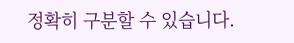정확히 구분할 수 있습니다.